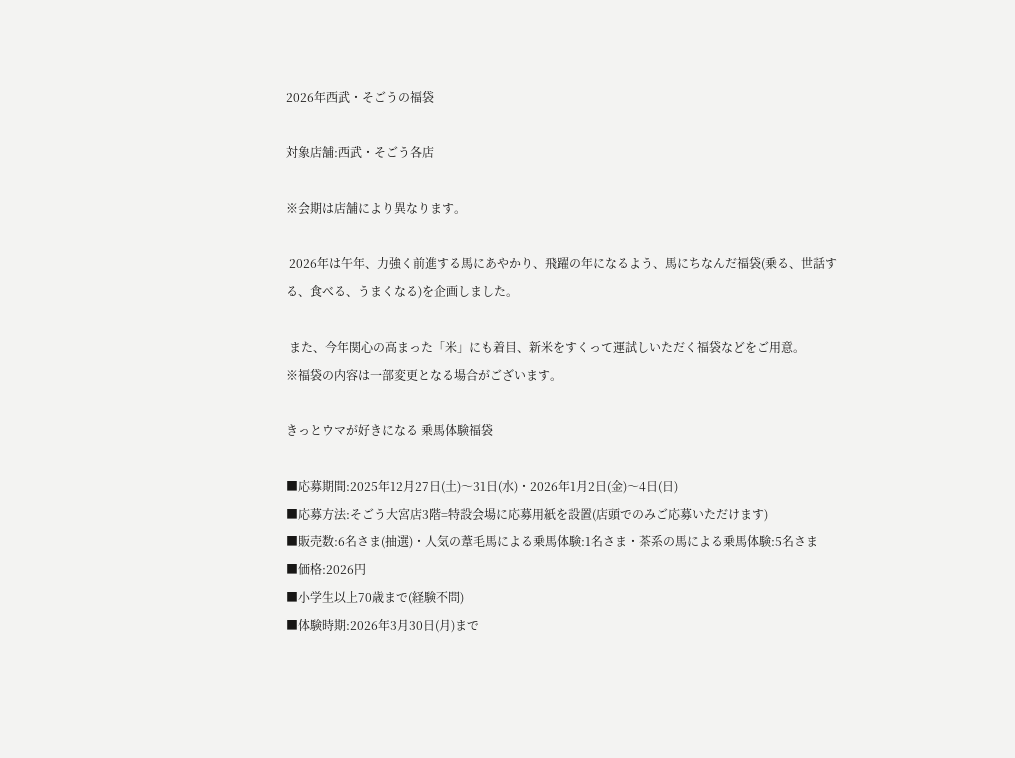2026年西武・そごうの福袋

対象店舗:西武・そごう各店

※会期は店舗により異なります。

 2026年は午年、力強く前進する馬にあやかり、飛躍の年になるよう、馬にちなんだ福袋(乗る、世話する、食べる、うまくなる)を企画しました。

 また、今年関心の高まった「米」にも着目、新米をすくって運試しいただく福袋などをご用意。
※福袋の内容は一部変更となる場合がございます。

きっとウマが好きになる 乗馬体験福袋

■応募期間:2025年12月27日(土)〜31日(水)・2026年1月2日(金)〜4日(日)
■応募方法:そごう大宮店3階=特設会場に応募用紙を設置(店頭でのみご応募いただけます)
■販売数:6名さま(抽選)・人気の葦毛馬による乗馬体験:1名さま・茶系の馬による乗馬体験:5名さま
■価格:2026円
■小学生以上70歳まで(経験不問)
■体験時期:2026年3月30日(月)まで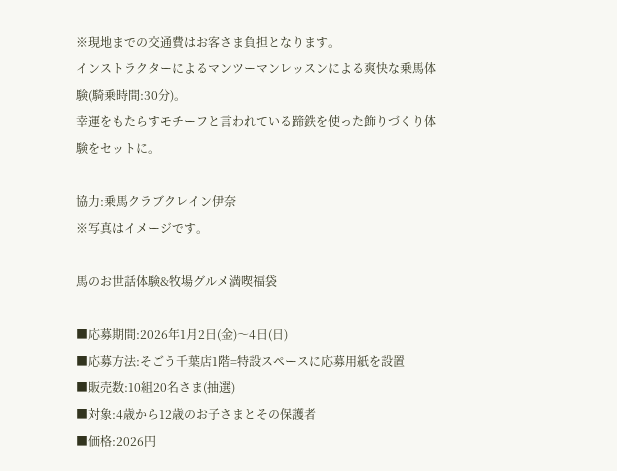※現地までの交通費はお客さま負担となります。
インストラクターによるマンツーマンレッスンによる爽快な乗馬体験(騎乗時間:30分)。
幸運をもたらすモチーフと言われている蹄鉄を使った飾りづくり体験をセットに。

協力:乗馬クラブクレイン伊奈
※写真はイメージです。

馬のお世話体験&牧場グルメ満喫福袋

■応募期間:2026年1月2日(金)〜4日(日)
■応募方法:そごう千葉店1階=特設スペースに応募用紙を設置
■販売数:10組20名さま(抽選)
■対象:4歳から12歳のお子さまとその保護者
■価格:2026円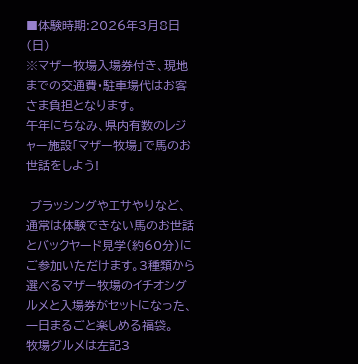■体験時期:2026年3月8日(日)
※マザー牧場入場券付き、現地までの交通費・駐車場代はお客さま負担となります。
午年にちなみ、県内有数のレジャー施設「マザー牧場」で馬のお世話をしよう!

 ブラッシングやエサやりなど、通常は体験できない馬のお世話とバックヤード見学(約60分)にご参加いただけます。3種類から選べるマザー牧場のイチオシグルメと入場券がセットになった、一日まるごと楽しめる福袋。
牧場グルメは左記3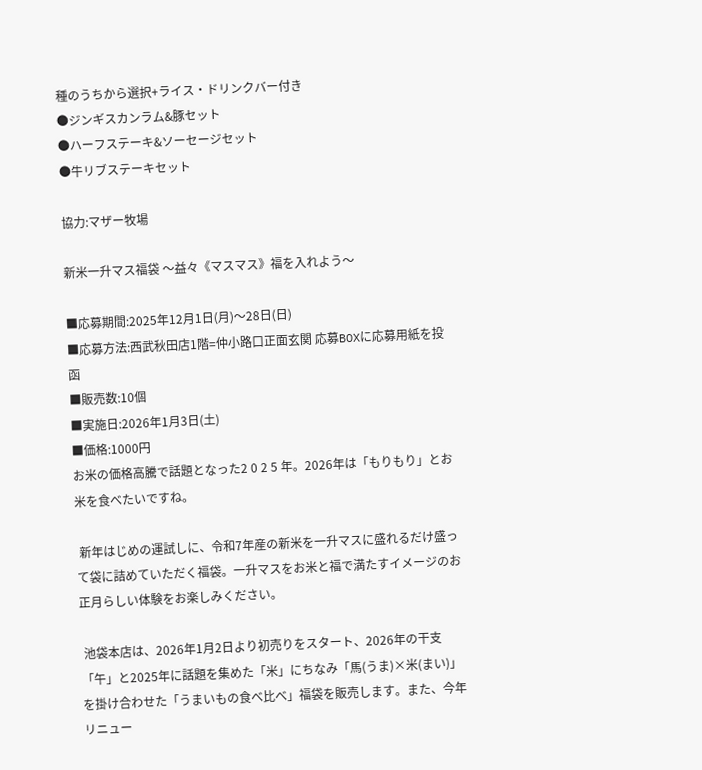種のうちから選択+ライス・ドリンクバー付き
●ジンギスカンラム&豚セット
●ハーフステーキ&ソーセージセット
●牛リブステーキセット

協力:マザー牧場

新米一升マス福袋 〜益々《マスマス》福を入れよう〜

■応募期間:2025年12月1日(月)〜28日(日)
■応募方法:西武秋田店1階=仲小路口正面玄関 応募BOXに応募用紙を投函
■販売数:10個
■実施日:2026年1月3日(土)
■価格:1000円
お米の価格高騰で話題となった2 0 2 5 年。2026年は「もりもり」とお米を食べたいですね。

 新年はじめの運試しに、令和7年産の新米を一升マスに盛れるだけ盛って袋に詰めていただく福袋。一升マスをお米と福で満たすイメージのお正月らしい体験をお楽しみください。

 池袋本店は、2026年1月2日より初売りをスタート、2026年の干支「午」と2025年に話題を集めた「米」にちなみ「馬(うま)×米(まい)」を掛け合わせた「うまいもの食べ比べ」福袋を販売します。また、今年リニュー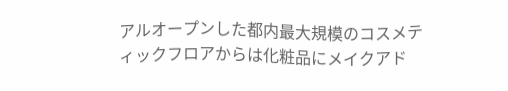アルオープンした都内最大規模のコスメティックフロアからは化粧品にメイクアド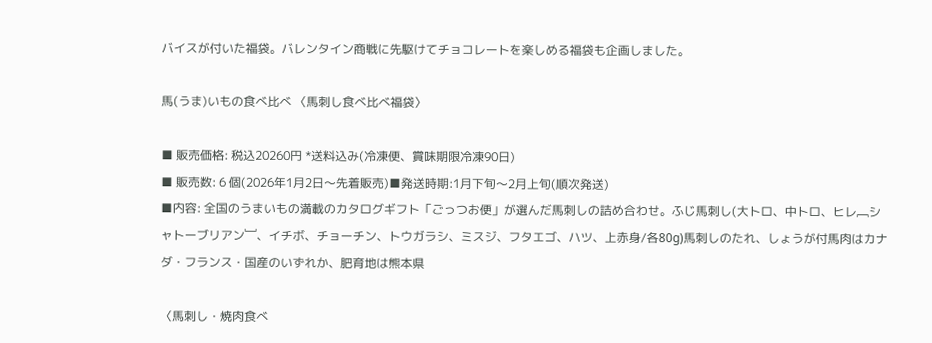バイスが付いた福袋。バレンタイン商戦に先駆けてチョコレートを楽しめる福袋も企画しました。

馬(うま)いもの食べ比べ 〈馬刺し食べ比べ福袋〉

■ 販売価格: 税込20260円 *送料込み(冷凍便、賞味期限冷凍90日)
■ 販売数: 6 個(2026年1月2日〜先着販売)■発送時期:1月下旬〜2月上旬(順次発送)
■内容: 全国のうまいもの満載のカタログギフト「ごっつお便」が選んだ馬刺しの詰め合わせ。ふじ馬刺し(大トロ、中トロ、ヒレ﹇シャトーブリアン﹈、イチボ、チョーチン、トウガラシ、ミスジ、フタエゴ、ハツ、上赤身/各80g)馬刺しのたれ、しょうが付馬肉はカナダ・フランス・国産のいずれか、肥育地は熊本県

〈馬刺し・焼肉食べ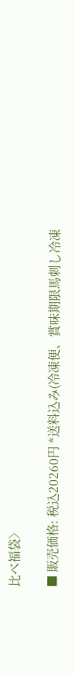比べ福袋〉

■ 販売価格: 税込20260円 *送料込み(冷凍便、賞味期限馬刺し冷凍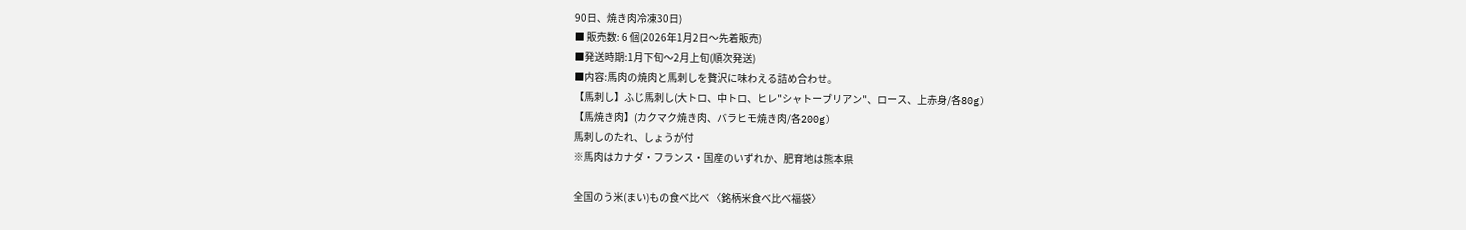90日、焼き肉冷凍30日)
■ 販売数: 6 個(2026年1月2日〜先着販売)
■発送時期:1月下旬〜2月上旬(順次発送)
■内容:馬肉の焼肉と馬刺しを贅沢に味わえる詰め合わせ。
【馬刺し】ふじ馬刺し(大トロ、中トロ、ヒレ"シャトーブリアン"、ロース、上赤身/各80g)
【馬焼き肉】(カクマク焼き肉、バラヒモ焼き肉/各200g)
馬刺しのたれ、しょうが付
※馬肉はカナダ・フランス・国産のいずれか、肥育地は熊本県

全国のう米(まい)もの食べ比べ 〈銘柄米食べ比べ福袋〉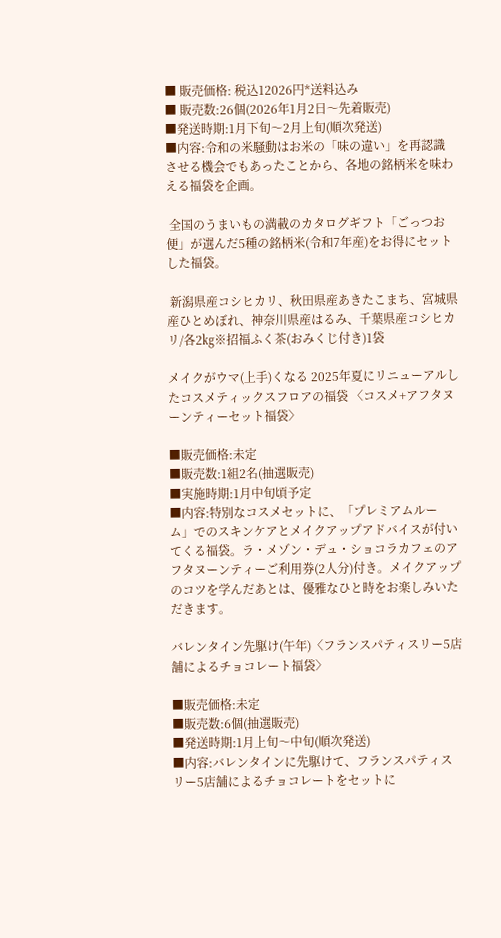■ 販売価格: 税込12026円*送料込み
■ 販売数:26個(2026年1月2日〜先着販売)
■発送時期:1月下旬〜2月上旬(順次発送)
■内容:令和の米騒動はお米の「味の違い」を再認識させる機会でもあったことから、各地の銘柄米を味わえる福袋を企画。

 全国のうまいもの満載のカタログギフト「ごっつお便」が選んだ5種の銘柄米(令和7年産)をお得にセットした福袋。

 新潟県産コシヒカリ、秋田県産あきたこまち、宮城県産ひとめぼれ、神奈川県産はるみ、千葉県産コシヒカリ/各2㎏※招福ふく茶(おみくじ付き)1袋

メイクがウマ(上手)くなる 2025年夏にリニューアルしたコスメティックスフロアの福袋 〈コスメ+アフタヌーンティーセット福袋〉

■販売価格:未定
■販売数:1組2名(抽選販売)
■実施時期:1月中旬頃予定
■内容:特別なコスメセットに、「プレミアムルーム」でのスキンケアとメイクアップアドバイスが付いてくる福袋。ラ・メゾン・デュ・ショコラカフェのアフタヌーンティーご利用券(2人分)付き。メイクアップのコツを学んだあとは、優雅なひと時をお楽しみいただきます。

バレンタイン先駆け(午年)〈フランスパティスリー5店舗によるチョコレート福袋〉

■販売価格:未定
■販売数:6個(抽選販売)
■発送時期:1月上旬〜中旬(順次発送)
■内容:バレンタインに先駆けて、フランスパティスリー5店舗によるチョコレートをセットに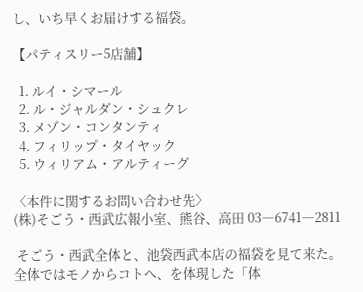し、いち早くお届けする福袋。

【パティスリー5店舗】

  1. ルイ・シマール
  2. ル・ジャルダン・シュクレ
  3. メゾン・コンタンティ
  4. フィリップ・タイヤック
  5. ウィリアム・アルティーグ

〈本件に関するお問い合わせ先〉
(株)そごう・西武広報小室、熊谷、高田 03―6741―2811

 そごう・西武全体と、池袋西武本店の福袋を見て来た。
全体ではモノからコトへ、を体現した「体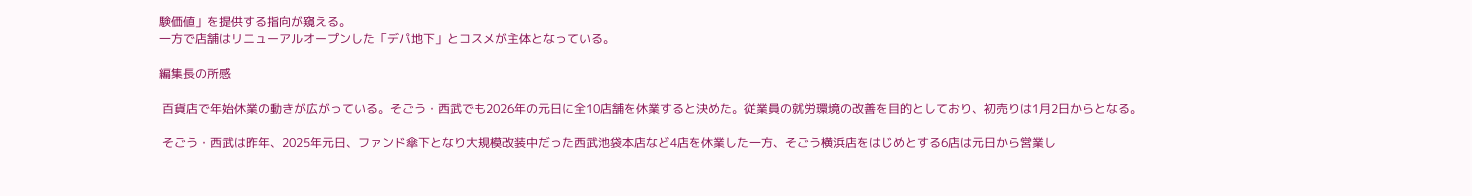験価値」を提供する指向が窺える。
一方で店舗はリニューアルオープンした「デパ地下」とコスメが主体となっている。

編集長の所感

 百貨店で年始休業の動きが広がっている。そごう・西武でも2026年の元日に全10店舗を休業すると決めた。従業員の就労環境の改善を目的としており、初売りは1月2日からとなる。

 そごう・西武は昨年、2025年元日、ファンド傘下となり大規模改装中だった西武池袋本店など4店を休業した一方、そごう横浜店をはじめとする6店は元日から営業し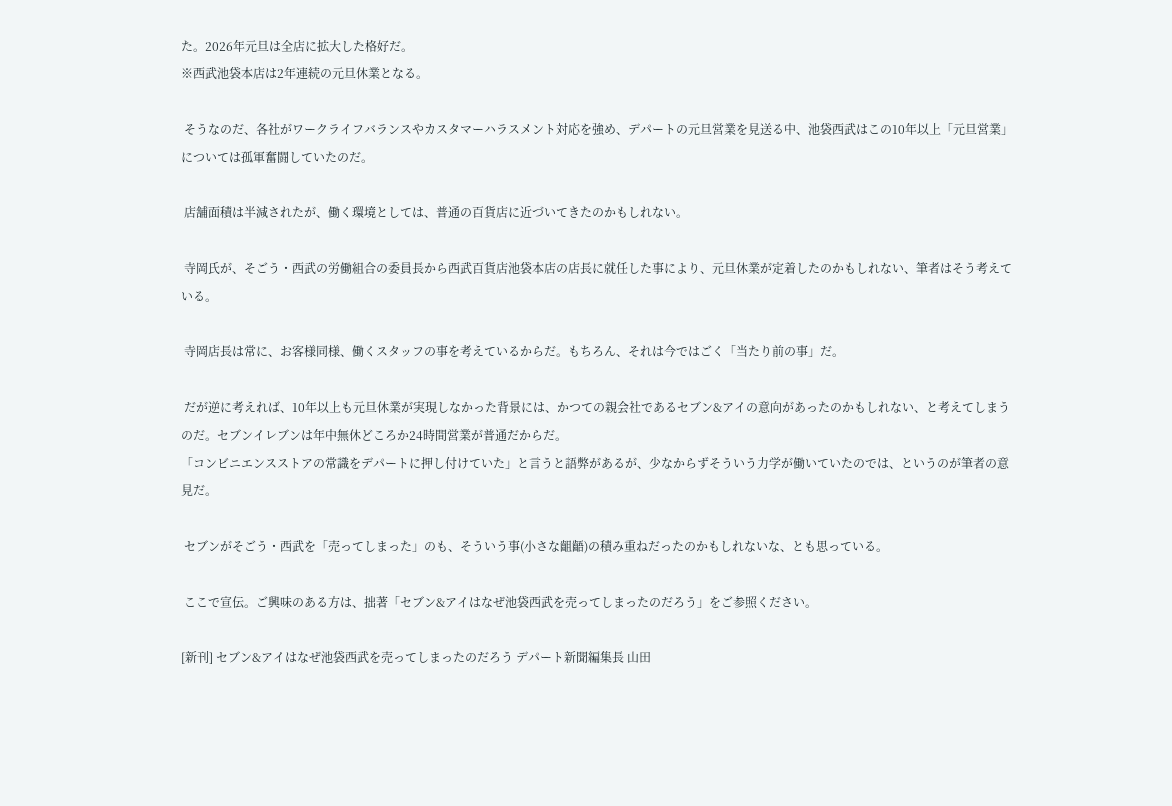た。2026年元旦は全店に拡大した格好だ。
※西武池袋本店は2年連続の元旦休業となる。

 そうなのだ、各社がワークライフバランスやカスタマーハラスメント対応を強め、デパートの元旦営業を見送る中、池袋西武はこの10年以上「元旦営業」については孤軍奮闘していたのだ。

 店舗面積は半減されたが、働く環境としては、普通の百貨店に近づいてきたのかもしれない。

 寺岡氏が、そごう・西武の労働組合の委員長から西武百貨店池袋本店の店長に就任した事により、元旦休業が定着したのかもしれない、筆者はそう考えている。

 寺岡店長は常に、お客様同様、働くスタッフの事を考えているからだ。もちろん、それは今ではごく「当たり前の事」だ。

 だが逆に考えれば、10年以上も元旦休業が実現しなかった背景には、かつての親会社であるセブン&アイの意向があったのかもしれない、と考えてしまうのだ。セブンイレブンは年中無休どころか24時間営業が普通だからだ。
「コンビニエンスストアの常識をデパートに押し付けていた」と言うと語弊があるが、少なからずそういう力学が働いていたのでは、というのが筆者の意見だ。

 セブンがそごう・西武を「売ってしまった」のも、そういう事(小さな齟齬)の積み重ねだったのかもしれないな、とも思っている。

 ここで宣伝。ご興味のある方は、拙著「セブン&アイはなぜ池袋西武を売ってしまったのだろう」をご参照ください。

[新刊] セブン&アイはなぜ池袋西武を売ってしまったのだろう デパート新聞編集長 山田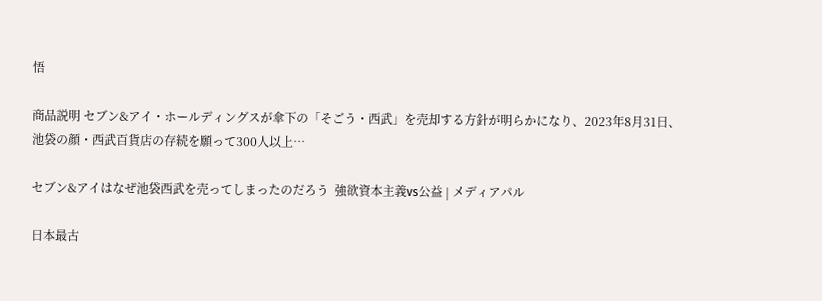悟

商品説明 セブン&アイ・ホールディングスが傘下の「そごう・西武」を売却する方針が明らかになり、2023年8月31日、池袋の顔・西武百貨店の存続を願って300人以上…

セブン&アイはなぜ池袋西武を売ってしまったのだろう  強欲資本主義vs公益 | メディアパル

日本最古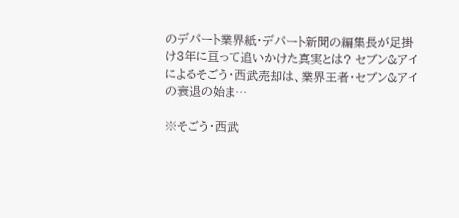のデパート業界紙・デパート新聞の編集長が足掛け3年に亘って追いかけた真実とは? セブン&アイによるそごう・西武売却は、業界王者・セブン&アイの衰退の始ま…

※そごう・西武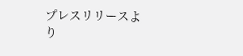プレスリリースより